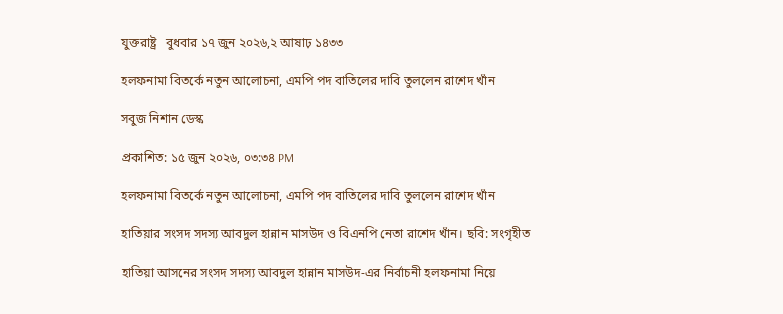যুক্তরাষ্ট্র   বুধবার ১৭ জুন ২০২৬,২ আষাঢ় ১৪৩৩

হলফনামা বিতর্কে নতুন আলোচনা, এমপি পদ বাতিলের দাবি তুললেন রাশেদ খাঁন

সবুজ নিশান ডেস্ক

প্রকাশিত: ১৫ জুন ২০২৬, ০৩:৩৪ PM

হলফনামা বিতর্কে নতুন আলোচনা, এমপি পদ বাতিলের দাবি তুললেন রাশেদ খাঁন

হাতিয়ার সংসদ সদস্য আবদুল হান্নান মাসউদ ও বিএনপি নেতা রাশেদ খাঁন। ছবি: সংগৃহীত

হাতিয়া আসনের সংসদ সদস্য আবদুল হান্নান মাসউদ-এর নির্বাচনী হলফনামা নিয়ে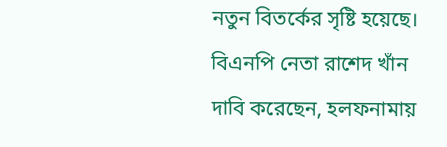নতুন বিতর্কের সৃষ্টি হয়েছে। বিএনপি নেতা রাশেদ খাঁন দাবি করেছেন, হলফনামায়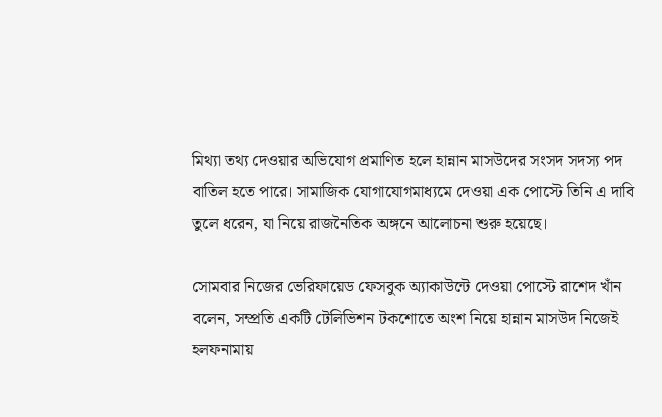মিথ্যা তথ্য দেওয়ার অভিযোগ প্রমাণিত হলে হান্নান মাসউদের সংসদ সদস্য পদ বাতিল হতে পারে। সামাজিক যোগাযোগমাধ্যমে দেওয়া এক পোস্টে তিনি এ দাবি তুলে ধরেন, যা নিয়ে রাজনৈতিক অঙ্গনে আলোচনা শুরু হয়েছে।

সোমবার নিজের ভেরিফায়েড ফেসবুক অ্যাকাউন্টে দেওয়া পোস্টে রাশেদ খাঁন বলেন, সম্প্রতি একটি টেলিভিশন টকশোতে অংশ নিয়ে হান্নান মাসউদ নিজেই হলফনামায়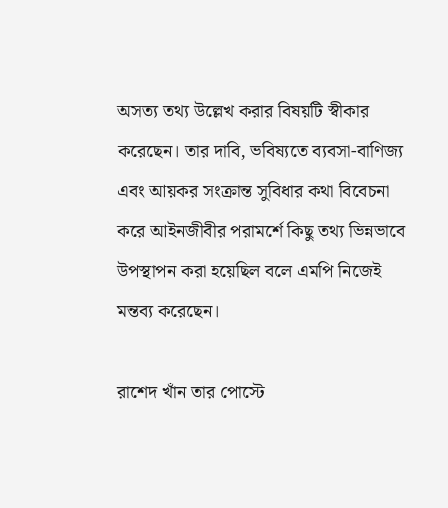অসত্য তথ্য উল্লেখ করার বিষয়টি স্বীকার করেছেন। তার দাবি, ভবিষ্যতে ব্যবসা-বাণিজ্য এবং আয়কর সংক্রান্ত সুবিধার কথা বিবেচনা করে আইনজীবীর পরামর্শে কিছু তথ্য ভিন্নভাবে উপস্থাপন করা হয়েছিল বলে এমপি নিজেই মন্তব্য করেছেন।

রাশেদ খাঁন তার পোস্টে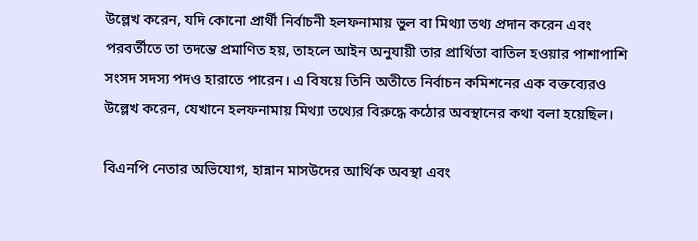উল্লেখ করেন, যদি কোনো প্রার্থী নির্বাচনী হলফনামায় ভুল বা মিথ্যা তথ্য প্রদান করেন এবং পরবর্তীতে তা তদন্তে প্রমাণিত হয়, তাহলে আইন অনুযায়ী তার প্রার্থিতা বাতিল হওয়ার পাশাপাশি সংসদ সদস্য পদও হারাতে পারেন। এ বিষয়ে তিনি অতীতে নির্বাচন কমিশনের এক বক্তব্যেরও উল্লেখ করেন, যেখানে হলফনামায় মিথ্যা তথ্যের বিরুদ্ধে কঠোর অবস্থানের কথা বলা হয়েছিল।

বিএনপি নেতার অভিযোগ, হান্নান মাসউদের আর্থিক অবস্থা এবং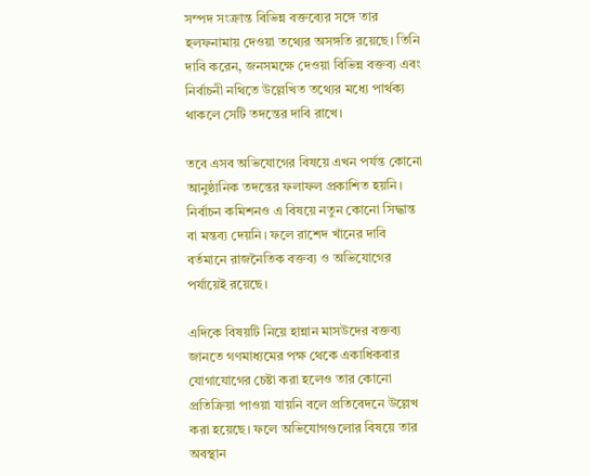সম্পদ সংক্রান্ত বিভিন্ন বক্তব্যের সঙ্গে তার হলফনামায় দেওয়া তথ্যের অসঙ্গতি রয়েছে। তিনি দাবি করেন, জনসমক্ষে দেওয়া বিভিন্ন বক্তব্য এবং নির্বাচনী নথিতে উল্লেখিত তথ্যের মধ্যে পার্থক্য থাকলে সেটি তদন্তের দাবি রাখে।

তবে এসব অভিযোগের বিষয়ে এখন পর্যন্ত কোনো আনুষ্ঠানিক তদন্তের ফলাফল প্রকাশিত হয়নি। নির্বাচন কমিশনও এ বিষয়ে নতুন কোনো সিদ্ধান্ত বা মন্তব্য দেয়নি। ফলে রাশেদ খাঁনের দাবি বর্তমানে রাজনৈতিক বক্তব্য ও অভিযোগের পর্যায়েই রয়েছে।

এদিকে বিষয়টি নিয়ে হান্নান মাসউদের বক্তব্য জানতে গণমাধ্যমের পক্ষ থেকে একাধিকবার যোগাযোগের চেষ্টা করা হলেও তার কোনো প্রতিক্রিয়া পাওয়া যায়নি বলে প্রতিবেদনে উল্লেখ করা হয়েছে। ফলে অভিযোগগুলোর বিষয়ে তার অবস্থান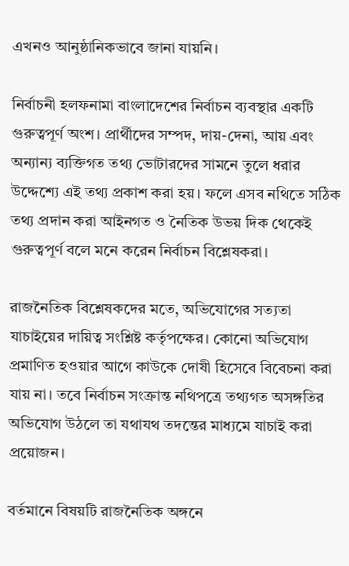এখনও আনুষ্ঠানিকভাবে জানা যায়নি।

নির্বাচনী হলফনামা বাংলাদেশের নির্বাচন ব্যবস্থার একটি গুরুত্বপূর্ণ অংশ। প্রার্থীদের সম্পদ, দায়-দেনা, আয় এবং অন্যান্য ব্যক্তিগত তথ্য ভোটারদের সামনে তুলে ধরার উদ্দেশ্যে এই তথ্য প্রকাশ করা হয়। ফলে এসব নথিতে সঠিক তথ্য প্রদান করা আইনগত ও নৈতিক উভয় দিক থেকেই গুরুত্বপূর্ণ বলে মনে করেন নির্বাচন বিশ্লেষকরা।

রাজনৈতিক বিশ্লেষকদের মতে, অভিযোগের সত্যতা যাচাইয়ের দায়িত্ব সংশ্লিষ্ট কর্তৃপক্ষের। কোনো অভিযোগ প্রমাণিত হওয়ার আগে কাউকে দোষী হিসেবে বিবেচনা করা যায় না। তবে নির্বাচন সংক্রান্ত নথিপত্রে তথ্যগত অসঙ্গতির অভিযোগ উঠলে তা যথাযথ তদন্তের মাধ্যমে যাচাই করা প্রয়োজন।

বর্তমানে বিষয়টি রাজনৈতিক অঙ্গনে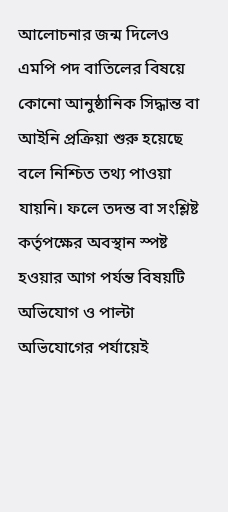আলোচনার জন্ম দিলেও এমপি পদ বাতিলের বিষয়ে কোনো আনুষ্ঠানিক সিদ্ধান্ত বা আইনি প্রক্রিয়া শুরু হয়েছে বলে নিশ্চিত তথ্য পাওয়া যায়নি। ফলে তদন্ত বা সংশ্লিষ্ট কর্তৃপক্ষের অবস্থান স্পষ্ট হওয়ার আগ পর্যন্ত বিষয়টি অভিযোগ ও পাল্টা অভিযোগের পর্যায়েই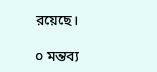রয়েছে।

০ মন্তব্য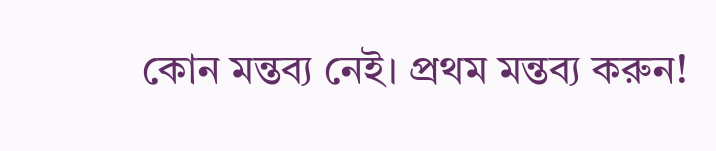কোন মন্তব্য নেই। প্রথম মন্তব্য করুন!